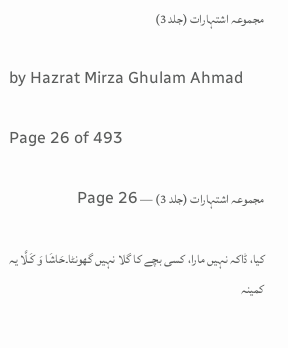مجموعہ اشتہارات (جلد 3)

by Hazrat Mirza Ghulam Ahmad

Page 26 of 493

مجموعہ اشتہارات (جلد 3) — Page 26

کیا، ڈاکہ نہیں مارا، کسی بچے کا گلا نہیں گھونٹا۔حَاشَا وَ کَـلَّا یہ کمینہ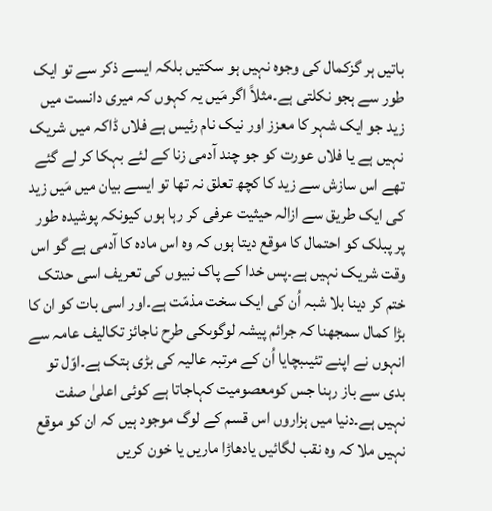باتیں ہر گزکمال کی وجوہ نہیں ہو سکتیں بلکہ ایسے ذکر سے تو ایک طور سے ہجو نکلتی ہے۔مثلاً اگر مَیں یہ کہوں کہ میری دانست میں زید جو ایک شہر کا معزز اور نیک نام رئیس ہے فلاں ڈاکہ میں شریک نہیں ہے یا فلاں عورت کو جو چند آدمی زنا کے لئے بہکا کر لے گئے تھے اس سازش سے زید کا کچھ تعلق نہ تھا تو ایسے بیان میں مَیں زید کی ایک طریق سے ازالہ حیثیت عرفی کر رہا ہوں کیونکہ پوشیدہ طور پر پبلک کو احتمال کا موقع دیتا ہوں کہ وہ اس مادہ کا آدمی ہے گو اس وقت شریک نہیں ہے۔پس خدا کے پاک نبیوں کی تعریف اسی حدتک ختم کر دینا بلا شبہ اُن کی ایک سخت مذمّت ہے۔اور اسی بات کو ان کا بڑا کمال سمجھنا کہ جرائم پیشہ لوگوںکی طرح ناجائز تکالیف عامہ سے انہوں نے اپنے تئیںبچایا اُن کے مرتبہ عالیہ کی بڑی ہتک ہے۔اوّل تو بدی سے باز رہنا جس کومعصومیت کہاجاتا ہے کوئی اعلیٰ صفت نہیں ہے۔دنیا میں ہزاروں اس قسم کے لوگ موجود ہیں کہ ان کو موقع نہیں ملا کہ وہ نقب لگائیں یادھاڑا ماریں یا خون کریں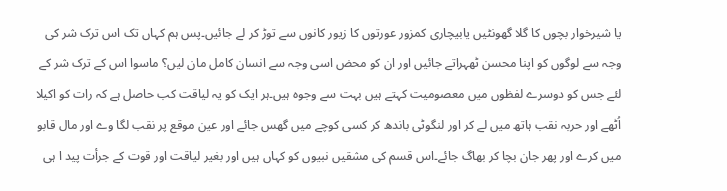یا شیرخوار بچوں کا گلا گھونٹیں یابیچاری کمزور عورتوں کا زیور کانوں سے توڑ کر لے جائیں۔پس ہم کہاں تک اس ترک شر کی وجہ سے لوگوں کو اپنا محسن ٹھہراتے جائیں اور ان کو محض اسی وجہ سے انسان کامل مان لیں؟ ماسوا اس کے ترک شر کے لئے جس کو دوسرے لفظوں میں معصومیت کہتے ہیں بہت سے وجوہ ہیں۔ہر ایک کو یہ لیاقت کب حاصل ہے کہ رات کو اکیلا اُٹھے اور حربہ نقب ہاتھ میں لے کر اور لنگوٹی باندھ کر کسی کوچے میں گھس جائے اور عین موقع پر نقب لگا وے اور مال قابو میں کرے اور پھر جان بچا کر بھاگ جائے۔اس قسم کی مشقیں نبیوں کو کہاں ہیں اور بغیر لیاقت اور قوت کے جرأت پید ا ہی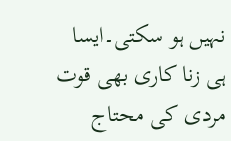نہیں ہو سکتی۔ایسا ہی زنا کاری بھی قوت مردی کی محتاج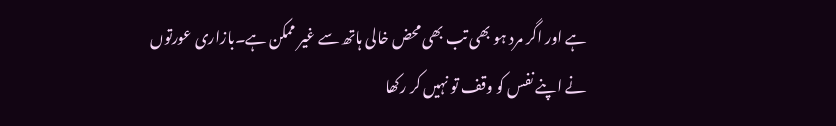ہے اور اگر مرد ہو بھی تب بھی محض خالی ہاتھ سے غیر ممکن ہے۔بازاری عورتوں نے اپنے نفس کو وقف تو نہیں کر رکھا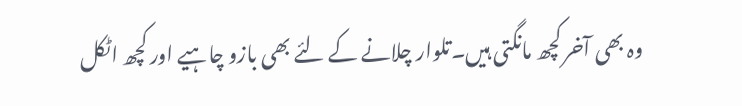وہ بھی آخر کچھ مانگتی ہیں۔تلوار چلانے کے لئے بھی بازو چاہیے اور کچھ اٹکل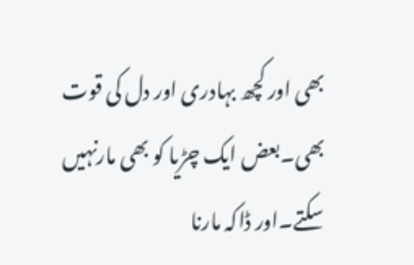بھی اور کچھ بہادری اور دل کی قوت بھی۔بعض ایک چڑیا کو بھی مارنہیں سکتے۔اور ڈاکہ مارنا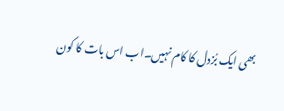بھی ایک بُزدل کا کام نہیں۔اب اس بات کا کون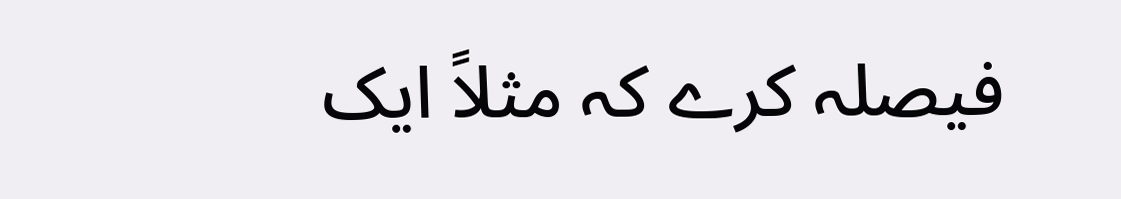فیصلہ کرے کہ مثلاً ایک